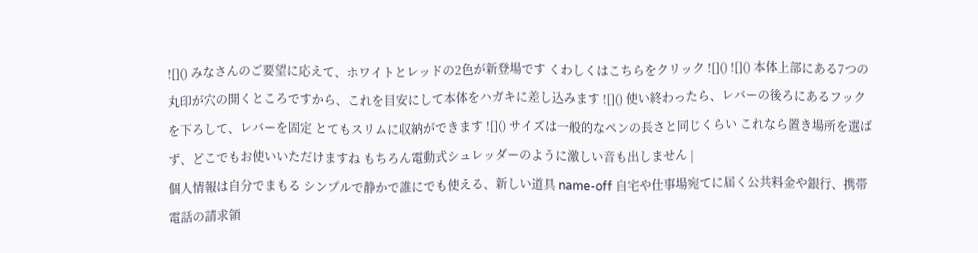![]() みなさんのご要望に応えて、ホワイトとレッドの2色が新登場です くわしくはこちらをクリック ![]() ![]() 本体上部にある7つの丸印が穴の開くところですから、これを目安にして本体をハガキに差し込みます ![]() 使い終わったら、レバーの後ろにあるフックを下ろして、レバーを固定 とてもスリムに収納ができます ![]() サイズは一般的なペンの長さと同じくらい これなら置き場所を選ばず、どこでもお使いいただけますね もちろん電動式シュレッダーのように激しい音も出しません |
個人情報は自分でまもる シンプルで静かで誰にでも使える、新しい道具 name-off 自宅や仕事場宛てに届く公共料金や銀行、携帯電話の請求領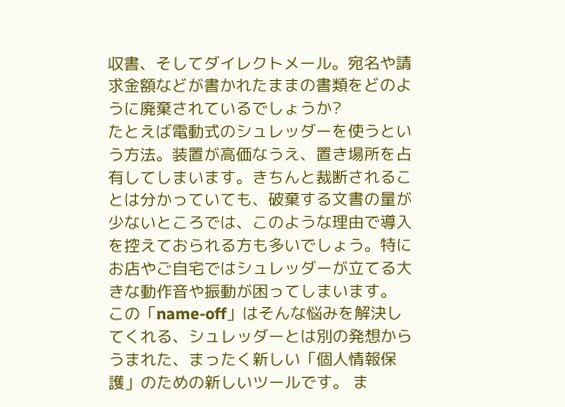収書、そしてダイレクトメール。宛名や請求金額などが書かれたままの書類をどのように廃棄されているでしょうか?
たとえば電動式のシュレッダーを使うという方法。装置が高価なうえ、置き場所を占有してしまいます。きちんと裁断されることは分かっていても、破棄する文書の量が少ないところでは、このような理由で導入を控えておられる方も多いでしょう。特にお店やご自宅ではシュレッダーが立てる大きな動作音や振動が困ってしまいます。 この「name-off」はそんな悩みを解決してくれる、シュレッダーとは別の発想からうまれた、まったく新しい「個人情報保護」のための新しいツールです。 ま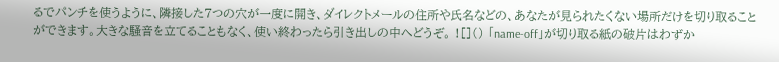るでパンチを使うように、隣接した7つの穴が一度に開き、ダイレクトメールの住所や氏名などの、あなたが見られたくない場所だけを切り取ることができます。大きな騒音を立てることもなく、使い終わったら引き出しの中へどうぞ。 ![]() 「name-off」が切り取る紙の破片はわずか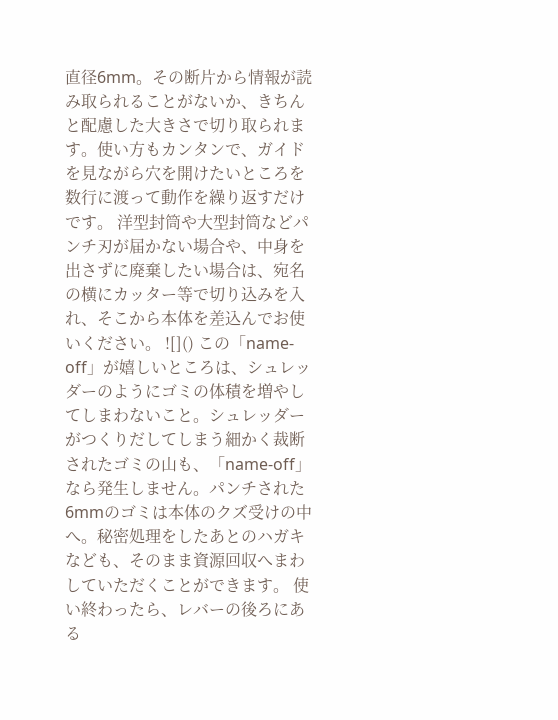直径6mm。その断片から情報が読み取られることがないか、きちんと配慮した大きさで切り取られます。使い方もカンタンで、ガイドを見ながら穴を開けたいところを数行に渡って動作を繰り返すだけです。 洋型封筒や大型封筒などパンチ刃が届かない場合や、中身を出さずに廃棄したい場合は、宛名の横にカッター等で切り込みを入れ、そこから本体を差込んでお使いください。 ![]() この「name-off」が嬉しいところは、シュレッダーのようにゴミの体積を増やしてしまわないこと。シュレッダーがつくりだしてしまう細かく裁断されたゴミの山も、「name-off」なら発生しません。パンチされた6mmのゴミは本体のクズ受けの中へ。秘密処理をしたあとのハガキなども、そのまま資源回収へまわしていただくことができます。 使い終わったら、レバーの後ろにある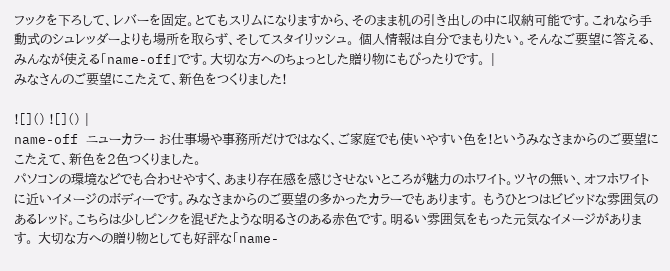フックを下ろして、レバーを固定。とてもスリムになりますから、そのまま机の引き出しの中に収納可能です。これなら手動式のシュレッダーよりも場所を取らず、そしてスタイリッシュ。 個人情報は自分でまもりたい。そんなご要望に答える、みんなが使える「name-off」です。大切な方へのちょっとした贈り物にもぴったりです。 |
みなさんのご要望にこたえて、新色をつくりました!

![]() ![]() |
name-off ニューカラー お仕事場や事務所だけではなく、ご家庭でも使いやすい色を!というみなさまからのご要望にこたえて、新色を2色つくりました。
パソコンの環境などでも合わせやすく、あまり存在感を感じさせないところが魅力のホワイト。ツヤの無い、オフホワイトに近いイメージのボディーです。みなさまからのご要望の多かったカラーでもあります。 もうひとつはビビッドな雰囲気のあるレッド。こちらは少しピンクを混ぜたような明るさのある赤色です。明るい雰囲気をもった元気なイメージがあります。 大切な方への贈り物としても好評な「name-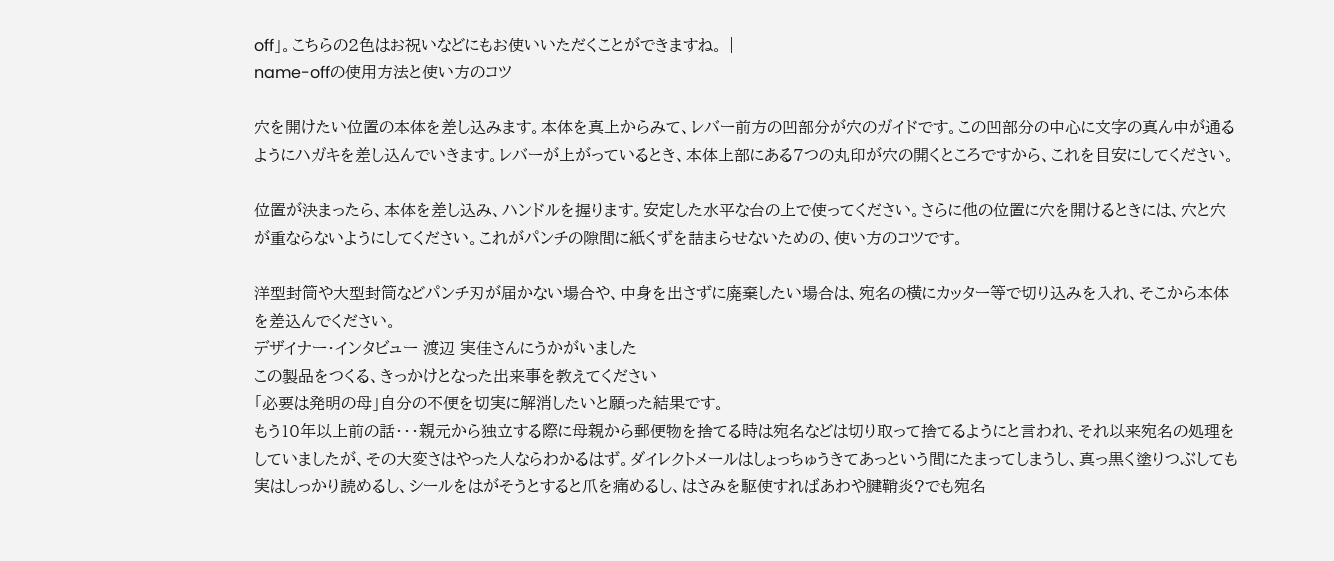off」。こちらの2色はお祝いなどにもお使いいただくことができますね。 |
name-offの使用方法と使い方のコツ

穴を開けたい位置の本体を差し込みます。本体を真上からみて、レバー前方の凹部分が穴のガイドです。この凹部分の中心に文字の真ん中が通るようにハガキを差し込んでいきます。レバーが上がっているとき、本体上部にある7つの丸印が穴の開くところですから、これを目安にしてください。

位置が決まったら、本体を差し込み、ハンドルを握ります。安定した水平な台の上で使ってください。さらに他の位置に穴を開けるときには、穴と穴が重ならないようにしてください。これがパンチの隙間に紙くずを詰まらせないための、使い方のコツです。

洋型封筒や大型封筒などパンチ刃が届かない場合や、中身を出さずに廃棄したい場合は、宛名の横にカッター等で切り込みを入れ、そこから本体を差込んでください。
デザイナー・インタビュー 渡辺 実佳さんにうかがいました
この製品をつくる、きっかけとなった出来事を教えてください
「必要は発明の母」自分の不便を切実に解消したいと願った結果です。
もう10年以上前の話・・・親元から独立する際に母親から郵便物を捨てる時は宛名などは切り取って捨てるようにと言われ、それ以来宛名の処理をしていましたが、その大変さはやった人ならわかるはず。ダイレクトメールはしょっちゅうきてあっという間にたまってしまうし、真っ黒く塗りつぶしても実はしっかり読めるし、シールをはがそうとすると爪を痛めるし、はさみを駆使すればあわや腱鞘炎?でも宛名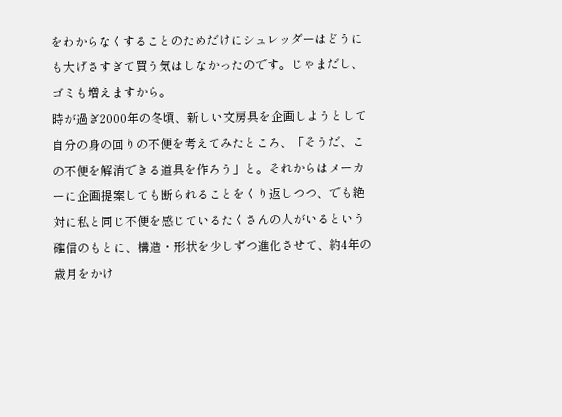をわからなくすることのためだけにシュレッダーはどうにも大げさすぎて買う気はしなかったのです。じゃまだし、ゴミも増えますから。
時が過ぎ2000年の冬頃、新しい文房具を企画しようとして自分の身の回りの不便を考えてみたところ、「そうだ、この不便を解消できる道具を作ろう」と。それからはメーカーに企画提案しても断られることをくり返しつつ、でも絶対に私と同じ不便を感じているたくさんの人がいるという確信のもとに、構造・形状を少しずつ進化させて、約4年の歳月をかけ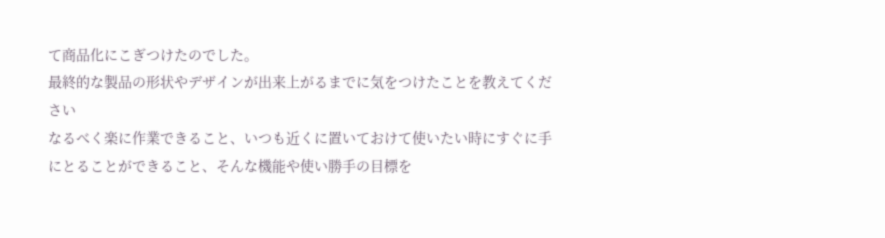て商品化にこぎつけたのでした。
最終的な製品の形状やデザインが出来上がるまでに気をつけたことを教えてください
なるべく楽に作業できること、いつも近くに置いておけて使いたい時にすぐに手にとることができること、そんな機能や使い勝手の目標を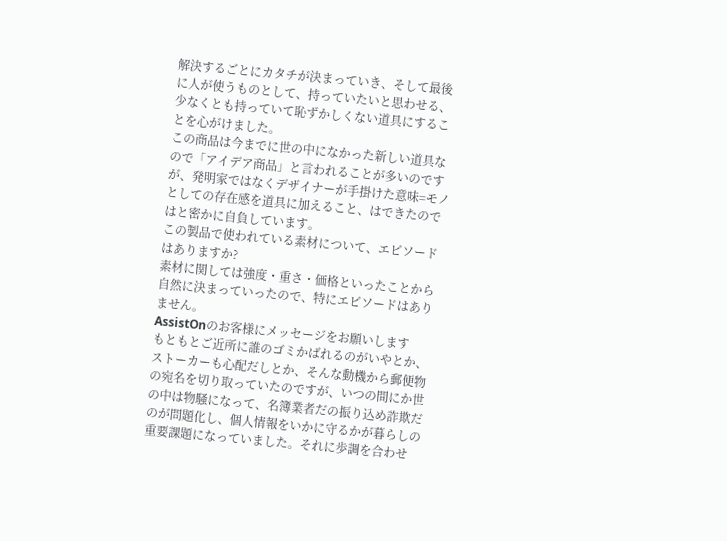解決するごとにカタチが決まっていき、そして最後に人が使うものとして、持っていたいと思わせる、少なくとも持っていて恥ずかしくない道具にすることを心がけました。
この商品は今までに世の中になかった新しい道具なので「アイデア商品」と言われることが多いのですが、発明家ではなくデザイナーが手掛けた意味=モノとしての存在感を道具に加えること、はできたのではと密かに自負しています。
この製品で使われている素材について、エピソードはありますか?
素材に関しては強度・重さ・価格といったことから自然に決まっていったので、特にエピソードはありません。
AssistOnのお客様にメッセージをお願いします
もともとご近所に誰のゴミかばれるのがいやとか、ストーカーも心配だしとか、そんな動機から郵便物の宛名を切り取っていたのですが、いつの間にか世の中は物騒になって、名簿業者だの振り込め詐欺だのが問題化し、個人情報をいかに守るかが暮らしの重要課題になっていました。それに歩調を合わせ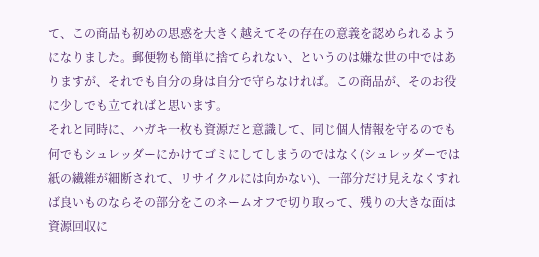て、この商品も初めの思惑を大きく越えてその存在の意義を認められるようになりました。郵便物も簡単に捨てられない、というのは嫌な世の中ではありますが、それでも自分の身は自分で守らなければ。この商品が、そのお役に少しでも立てればと思います。
それと同時に、ハガキ一枚も資源だと意識して、同じ個人情報を守るのでも何でもシュレッダーにかけてゴミにしてしまうのではなく(シュレッダーでは紙の繊維が細断されて、リサイクルには向かない)、一部分だけ見えなくすれば良いものならその部分をこのネームオフで切り取って、残りの大きな面は資源回収に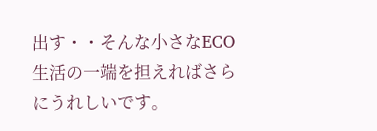出す・・そんな小さなECO生活の一端を担えればさらにうれしいです。